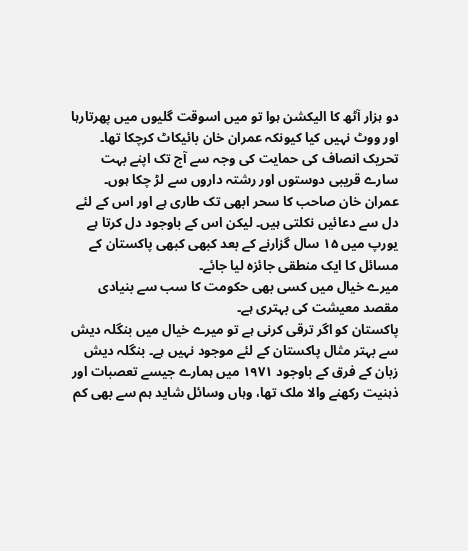دو ہزار آٹھ کا الیکشن ہوا تو میں اسوقت گلیوں میں پھرتارہا اور ووٹ نہیں کیا کیونکہ عمران خان بائیکاٹ کرچکا تھا۔ تحریک انصاف کی حمایت کی وجہ سے آج تک اپنے بہت سارے قریبی دوستوں اور رشتہ داروں سے لڑ چکا ہوں۔ عمران خان صاحب کا سحر ابھی تک طاری ہے اور اس کے لئے دل سے دعائیں نکلتی ہیں۔ لیکن اس کے باوجود دل کرتا ہے یورپ میں ۱۵ سال گزارنے کے بعد کبھی کبھی پاکستان کے مسائل کا ایک منطقی جائزہ لیا جائے۔
میرے خیال میں کسی بھی حکومت کا سب سے بنیادی مقصد معیشت کی بہتری ہے۔
پاکستان کو اگر ترقی کرنی ہے تو میرے خیال میں بنگلہ دیش سے بہتر مثال پاکستان کے لئے موجود نہیں ہے۔ بنگلہ دیش زبان کے فرق کے باوجود ۱۹۷۱ میں ہمارے جیسے تعصبات اور ذہنیت رکھنے والا ملک تھا، وہاں وسائل شاید ہم سے بھی کم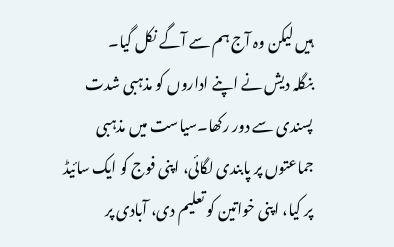ہیں لیکن وہ آج ہم سے آگے نکل گیا۔
بنگلہ دیش نے اپنے اداروں کو مذہبی شدت پسندی سے دور رکھا۔سیاست میں مذہبی جماعتوں پر پابندی لگائی، اپنی فوج کو ایک سائیڈ پر کیا، اپنی خواتین کو تعلیم دی، آبادی پر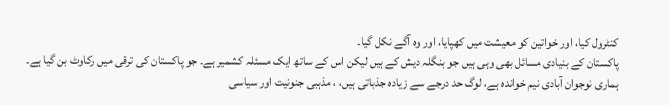کنٹرول کیا، اور خواتین کو معیشت میں کھپایا، اور وہ آگے نکل گیا۔
پاکستان کے بنیادی مسائل بھی وہی ہیں جو بنگلہ دیش کے ہیں لیکن اس کے ساتھ ایک مسئلہ کشمیر ہے۔ جو پاکستان کی ترقی میں رکاوٹ بن گیا ہے۔
ہماری نوجوان آبادی نیم خواندہ ہے، لوگ حد درجے سے زیادہ جذباتی ہیں، ، مذہبی جنونیت اور سیاسی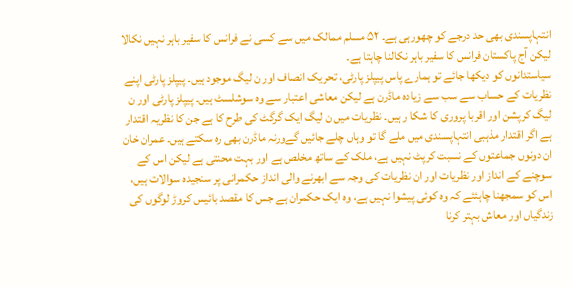انتہاپسندی بھی حد درجے کو چھورہی ہے۔ ۵۲ مسلم ممالک میں سے کسی نے فرانس کا سفیر باہر نہیں نکالا لیکن آج پاکستان فرانس کا سفیر باہر نکالنا چاہتا ہے۔
سیاستدانوں کو دیکھا جائے تو ہمارے پاس پیپلز پارٹی، تحریک انصاف اور ن لیگ موجود ہیں۔ پیپلز پارٹی اپنے نظریات کے حساب سے سب سے زیادہ ماڈرن ہے لیکن معاشی اعتبار سے وہ سوشلسٹ ہیں۔ پیپلز پارٹی اور ن لیگ کرپشن اور اقربا پروری کا شکا ر ہیں۔ نظریات میں ن لیگ ایک گرگٹ کی طرح کا ہے جن کا نظریہ اقتدار ہے اگر اقتدار مذہبی انتہاپسندی میں ملے گا تو وہاں چلے جائیں گےورنہ ماڈرن بھی رہ سکتے ہیں۔ عمران خان ان دونوں جماعتوں کے نسبت کرپٹ نہیں ہے، ملک کے ساتھ مخلص ہے اور بہت محنتی ہے لیکن اس کے سوچنے کے انداز اور نظریات اور ان نظریات کی وجہ سے ابھرنے والی انداز حکمرانی پر سنجیدہ سوالات ہیں، اس کو سمجھنا چاہئئے کہ وہ کوئی پیشوا نہیں ہے، وہ ایک حکمران ہے جس کا مقصد بائیس کروڑ لوگوں کی زندگیاں اور معاش بہتر کرنا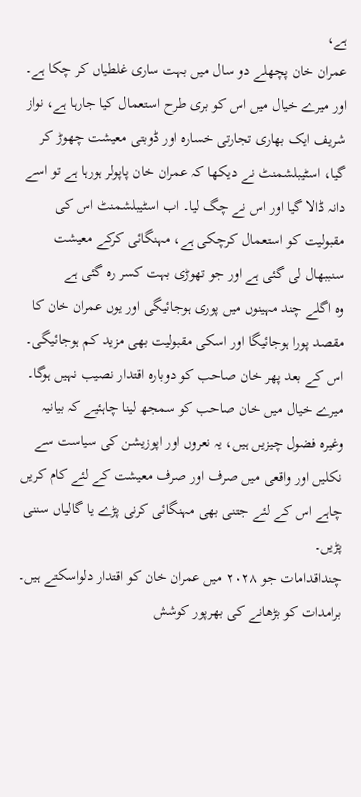ہے،
عمران خان پچھلے دو سال میں بہت ساری غلطیاں کر چکا ہے۔ اور میرے خیال میں اس کو بری طرح استعمال کیا جارہا ہے، نواز شریف ایک بھاری تجارتی خسارہ اور ڈوبتی معیشت چھوڑ کر گیا، اسٹیبلشمنٹ نے دیکھا کہ عمران خان پاپولر ہورہا ہے تو اسے دانہ ڈالا گیا اور اس نے چگ لیا۔ اب اسٹیبلشمنٹ اس کی مقبولیت کو استعمال کرچکی ہے، مہنگائی کرکے معیشت سنببھال لی گئی ہے اور جو تھوڑی بہت کسر رہ گئی ہے
وہ اگلے چند مہینوں میں پوری ہوجائیگی اور یوں عمران خان کا مقصد پورا ہوجائیگا اور اسکی مقبولیت بھی مزید کم ہوجائیگی۔ اس کے بعد پھر خان صاحب کو دوبارہ اقتدار نصیب نہیں ہوگا۔ میرے خیال میں خان صاحب کو سمجھ لینا چاہئیے کہ بیانیہ وغیرہ فضول چیزیں ہیں، یہ نعروں اور اپوزیشن کی سیاست سے نکلیں اور واقعی میں صرف اور صرف معیشت کے لئے کام کریں چاہے اس کے لئے جتنی بھی مہنگائی کرنی پڑے یا گالیاں سننی پڑیں۔
چنداقدامات جو ۲۰۲۸ میں عمران خان کو اقتدار دلواسکتے ہیں۔
برامدات کو بڑھانے کی بھرپور کوشش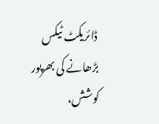ڈائریکٹ ٹیکس بڑھانے کی بھرپور کوشش،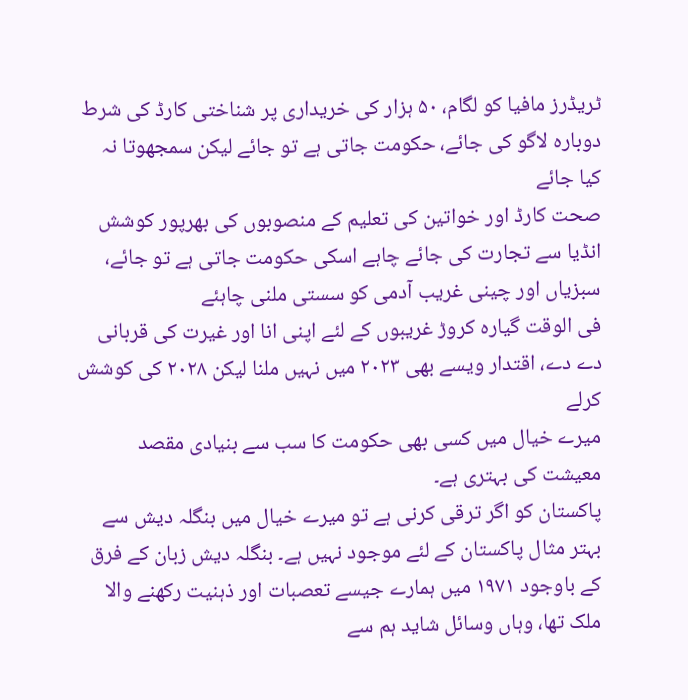ٹریڈرز مافیا کو لگام، ۵۰ ہزار کی خریداری پر شناختی کارڈ کی شرط دوبارہ لاگو کی جائے، حکومت جاتی ہے تو جائے لیکن سمجھوتا نہ کیا جائے
صحت کارڈ اور خواتین کی تعلیم کے منصوبوں کی بھرپور کوشش
انڈیا سے تجارت کی جائے چاہے اسکی حکومت جاتی ہے تو جائے، سبزیاں اور چینی غریب آدمی کو سستی ملنی چاہئے
فی الوقت گیارہ کروڑ غریبوں کے لئے اپنی انا اور غیرت کی قربانی دے دے، اقتدار ویسے بھی ۲۰۲۳ میں نہیں ملنا لیکن ۲۰۲۸ کی کوشش کرلے
میرے خیال میں کسی بھی حکومت کا سب سے بنیادی مقصد معیشت کی بہتری ہے۔
پاکستان کو اگر ترقی کرنی ہے تو میرے خیال میں بنگلہ دیش سے بہتر مثال پاکستان کے لئے موجود نہیں ہے۔ بنگلہ دیش زبان کے فرق کے باوجود ۱۹۷۱ میں ہمارے جیسے تعصبات اور ذہنیت رکھنے والا ملک تھا، وہاں وسائل شاید ہم سے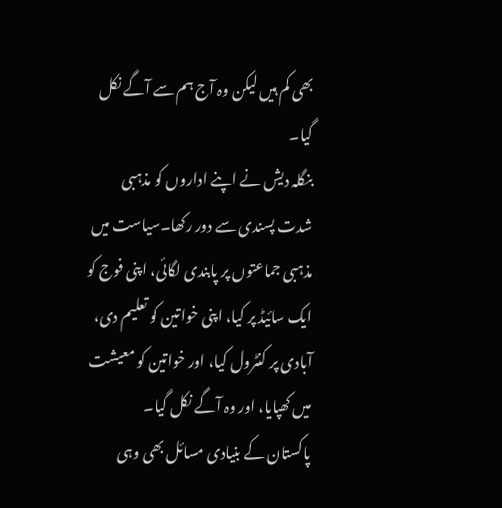بھی کم ہیں لیکن وہ آج ہم سے آگے نکل گیا۔
بنگلہ دیش نے اپنے اداروں کو مذہبی شدت پسندی سے دور رکھا۔سیاست میں مذہبی جماعتوں پر پابندی لگائی، اپنی فوج کو ایک سائیڈ پر کیا، اپنی خواتین کو تعلیم دی، آبادی پر کنٹرول کیا، اور خواتین کو معیشت میں کھپایا، اور وہ آگے نکل گیا۔
پاکستان کے بنیادی مسائل بھی وہی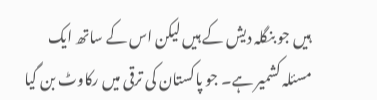ہیں جو بنگلہ دیش کے ہیں لیکن اس کے ساتھ ایک مسئلہ کشمیر ہے۔ جو پاکستان کی ترقی میں رکاوٹ بن گیا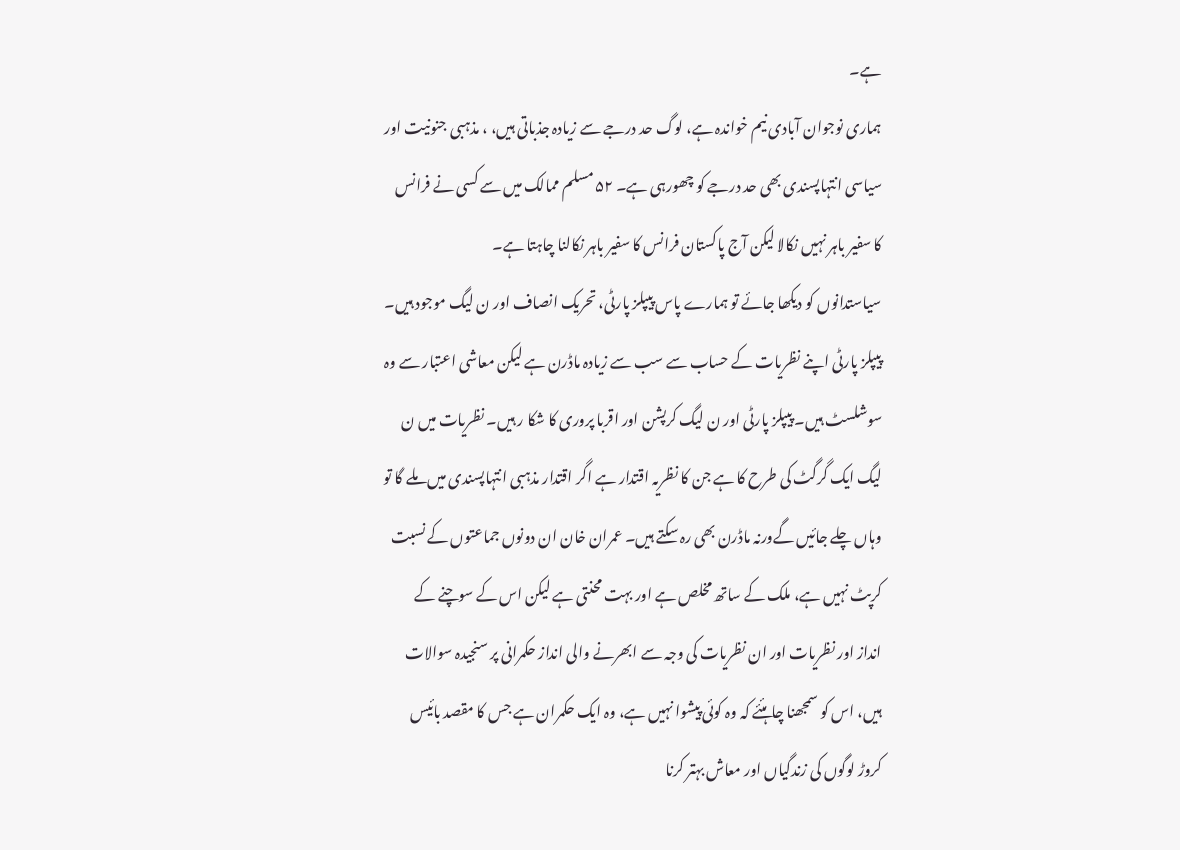ہے۔
ہماری نوجوان آبادی نیم خواندہ ہے، لوگ حد درجے سے زیادہ جذباتی ہیں، ، مذہبی جنونیت اور سیاسی انتہاپسندی بھی حد درجے کو چھورہی ہے۔ ۵۲ مسلم ممالک میں سے کسی نے فرانس کا سفیر باہر نہیں نکالا لیکن آج پاکستان فرانس کا سفیر باہر نکالنا چاہتا ہے۔
سیاستدانوں کو دیکھا جائے تو ہمارے پاس پیپلز پارٹی، تحریک انصاف اور ن لیگ موجود ہیں۔ پیپلز پارٹی اپنے نظریات کے حساب سے سب سے زیادہ ماڈرن ہے لیکن معاشی اعتبار سے وہ سوشلسٹ ہیں۔ پیپلز پارٹی اور ن لیگ کرپشن اور اقربا پروری کا شکا ر ہیں۔ نظریات میں ن لیگ ایک گرگٹ کی طرح کا ہے جن کا نظریہ اقتدار ہے اگر اقتدار مذہبی انتہاپسندی میں ملے گا تو وہاں چلے جائیں گےورنہ ماڈرن بھی رہ سکتے ہیں۔ عمران خان ان دونوں جماعتوں کے نسبت کرپٹ نہیں ہے، ملک کے ساتھ مخلص ہے اور بہت محنتی ہے لیکن اس کے سوچنے کے انداز اور نظریات اور ان نظریات کی وجہ سے ابھرنے والی انداز حکمرانی پر سنجیدہ سوالات ہیں، اس کو سمجھنا چاہئئے کہ وہ کوئی پیشوا نہیں ہے، وہ ایک حکمران ہے جس کا مقصد بائیس کروڑ لوگوں کی زندگیاں اور معاش بہتر کرنا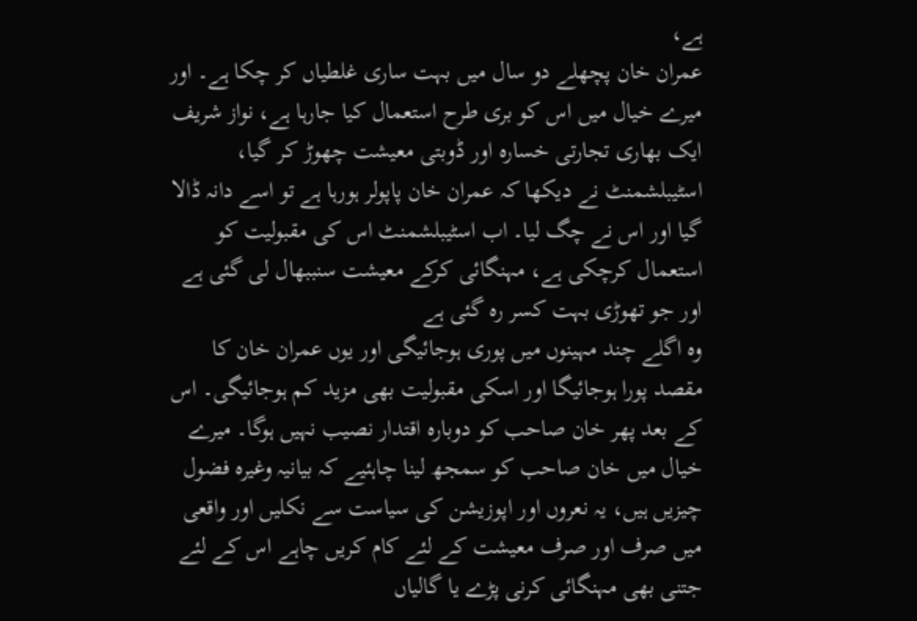ہے،
عمران خان پچھلے دو سال میں بہت ساری غلطیاں کر چکا ہے۔ اور میرے خیال میں اس کو بری طرح استعمال کیا جارہا ہے، نواز شریف ایک بھاری تجارتی خسارہ اور ڈوبتی معیشت چھوڑ کر گیا، اسٹیبلشمنٹ نے دیکھا کہ عمران خان پاپولر ہورہا ہے تو اسے دانہ ڈالا گیا اور اس نے چگ لیا۔ اب اسٹیبلشمنٹ اس کی مقبولیت کو استعمال کرچکی ہے، مہنگائی کرکے معیشت سنببھال لی گئی ہے اور جو تھوڑی بہت کسر رہ گئی ہے
وہ اگلے چند مہینوں میں پوری ہوجائیگی اور یوں عمران خان کا مقصد پورا ہوجائیگا اور اسکی مقبولیت بھی مزید کم ہوجائیگی۔ اس کے بعد پھر خان صاحب کو دوبارہ اقتدار نصیب نہیں ہوگا۔ میرے خیال میں خان صاحب کو سمجھ لینا چاہئیے کہ بیانیہ وغیرہ فضول چیزیں ہیں، یہ نعروں اور اپوزیشن کی سیاست سے نکلیں اور واقعی میں صرف اور صرف معیشت کے لئے کام کریں چاہے اس کے لئے جتنی بھی مہنگائی کرنی پڑے یا گالیاں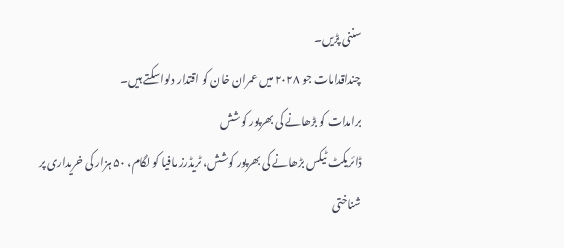سننی پڑیں۔
چنداقدامات جو ۲۰۲۸ میں عمران خان کو اقتدار دلواسکتے ہیں۔
برامدات کو بڑھانے کی بھرپور کوشش
ڈائریکٹ ٹیکس بڑھانے کی بھرپور کوشش، ٹریڈرز مافیا کو لگام، ۵۰ ہزار کی خریداری پر شناختی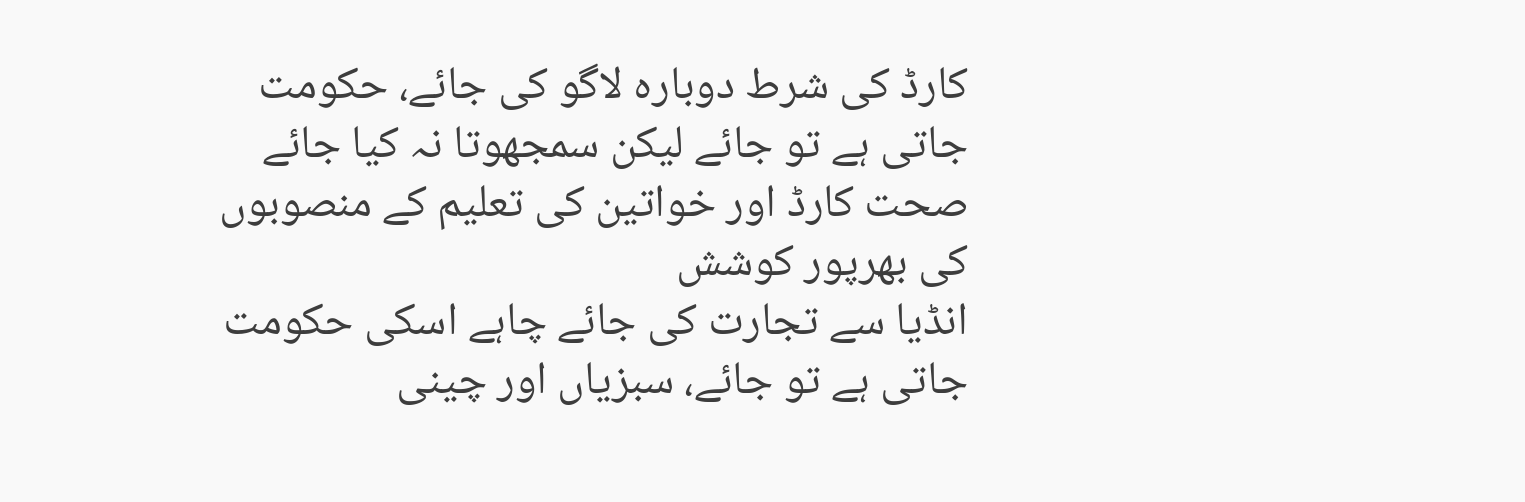کارڈ کی شرط دوبارہ لاگو کی جائے، حکومت جاتی ہے تو جائے لیکن سمجھوتا نہ کیا جائے
صحت کارڈ اور خواتین کی تعلیم کے منصوبوں کی بھرپور کوشش
انڈیا سے تجارت کی جائے چاہے اسکی حکومت جاتی ہے تو جائے، سبزیاں اور چینی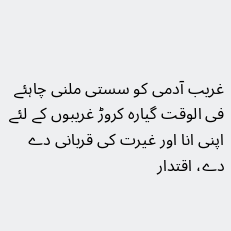غریب آدمی کو سستی ملنی چاہئے
فی الوقت گیارہ کروڑ غریبوں کے لئے اپنی انا اور غیرت کی قربانی دے دے، اقتدار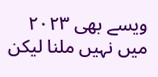ویسے بھی ۲۰۲۳ میں نہیں ملنا لیکن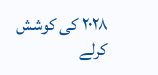۲۰۲۸ کی کوشش کرلے